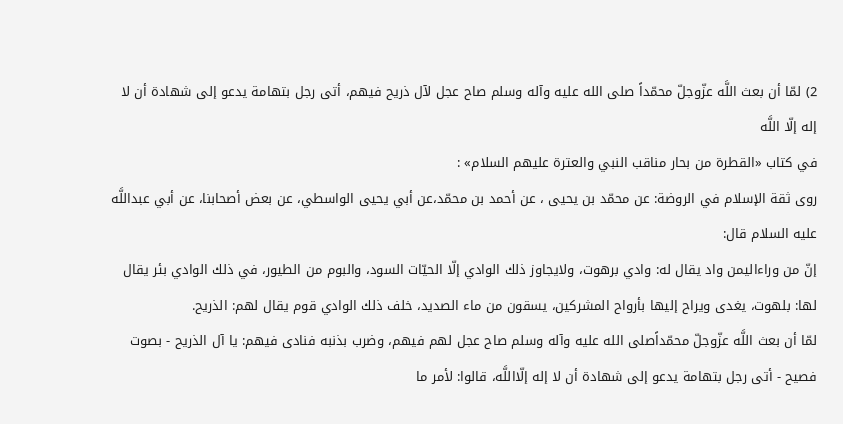2) لمّا أن بعث اللَّه عزّوجلّ محمّداً صلى الله عليه وآله وسلم صاح عجل لآل ذريح فيهم، أتى رجل بتهامة يدعو إلى شهادة أن لا إله إلّا اللَّه
في کتاب «القطرة من بحار مناقب النبي والعترة عليهم السلام» :
روى ثقة الإسلام في الروضة: عن محمّد بن يحيى ، عن أحمد بن محمّد،عن أبي يحيى الواسطي، عن بعض أصحابنا، عن أبي عبداللَّه عليه السلام قال:
إنّ من وراءاليمن واد يقال له: وادي برهوت، ولايجاوز ذلك الوادي إلّا الحيّات السود، والبوم من الطيور، في ذلك الوادي بئر يقال لها: بلهوت، يغدى ويراح إليها بأرواح المشركين، يسقون من ماء الصديد، خلف ذلك الوادي قوم يقال لهم: الذريح.
لمّا أن بعث اللَّه عزّوجلّ محمّداًصلى الله عليه وآله وسلم صاح عجل لهم فيهم، وضرب بذنبه فنادى فيهم: يا آل الذريح - بصوت فصيح - أتى رجل بتهامة يدعو إلى شهادة أن لا إله إلّااللَّه، قالوا: لأمر ما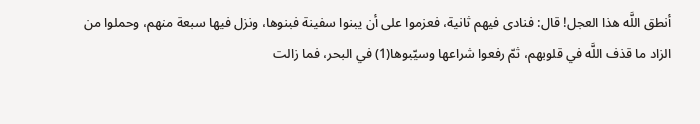أنطق اللَّه هذا العجل! قال: فنادى فيهم ثانية، فعزموا على أن يبنوا سفينة فبنوها، ونزل فيها سبعة منهم، وحملوا من الزاد ما قذف اللَّه في قلوبهم، ثمّ رفعوا شراعها وسيّبوها(1) في البحر، فما زالت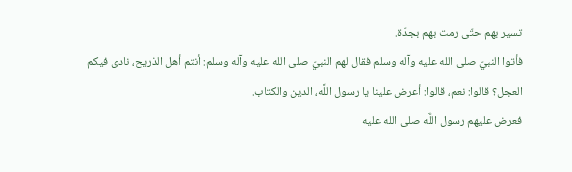تسير بهم حتّى رمت بهم بجدّة.
فأتوا النبيّ صلى الله عليه وآله وسلم فقال لهم النبيّ صلى الله عليه وآله وسلم: أنتم أهل الذريح، نادى فيكم العجل؟ قالوا: نعم، قالوا: أعرض علينا يا رسول اللَّه، الدين والكتاب.
فعرض عليهم رسول اللَّه صلى الله عليه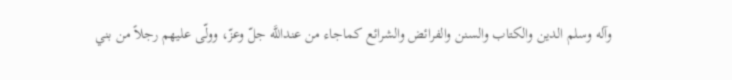وآله وسلم الدين والكتاب والسنن والفرائض والشرائع كماجاء من عنداللَّه جلّ وعزّ، وولّى عليهم رجلاً من بني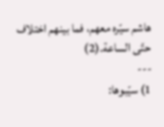هاشم سيّره معهم، فما بينهم اختلاف حتّى الساعة.(2)
---
1) سيّبوها: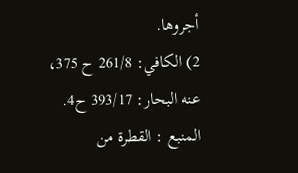أجروها.
2) الكافي: 261/8 ح 375، عنه البحار: 393/17 ح4.
المنبع : القطرة من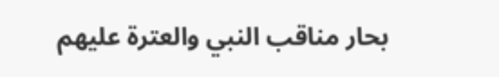بحار مناقب النبي والعترة عليهم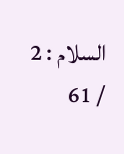السلام : 2 / 61